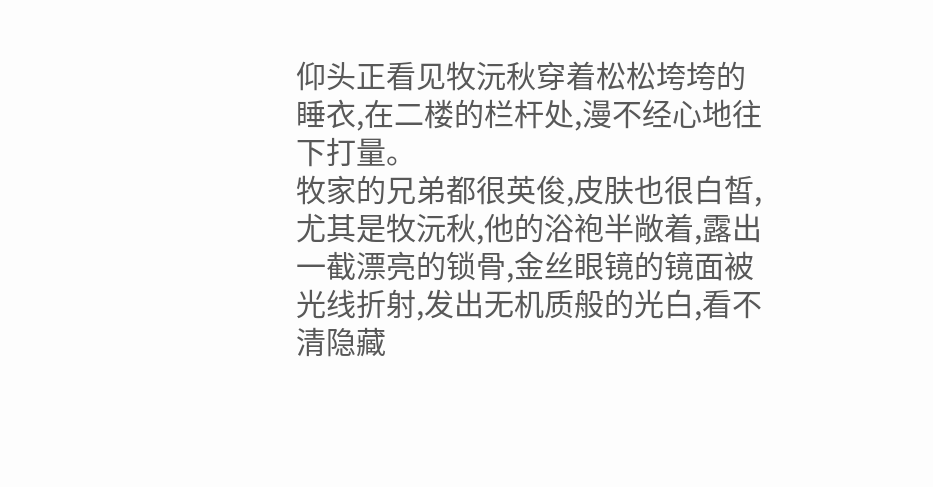仰头正看见牧沅秋穿着松松垮垮的睡衣,在二楼的栏杆处,漫不经心地往下打量。
牧家的兄弟都很英俊,皮肤也很白皙,尤其是牧沅秋,他的浴袍半敞着,露出一截漂亮的锁骨,金丝眼镜的镜面被光线折射,发出无机质般的光白,看不清隐藏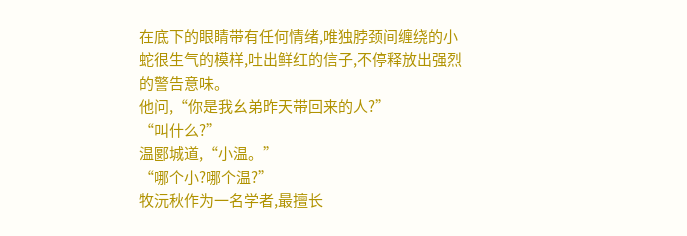在底下的眼睛带有任何情绪,唯独脖颈间缠绕的小蛇很生气的模样,吐出鲜红的信子,不停释放出强烈的警告意味。
他问,“你是我幺弟昨天带回来的人?”
“叫什么?”
温郾城道,“小温。”
“哪个小?哪个温?”
牧沅秋作为一名学者,最擅长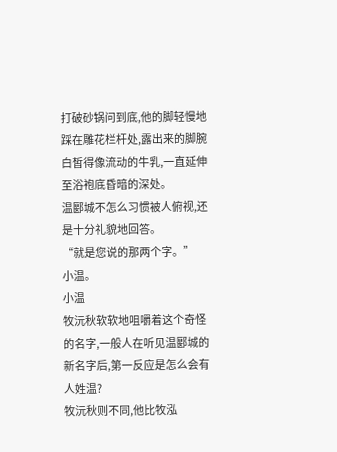打破砂锅问到底,他的脚轻慢地踩在雕花栏杆处,露出来的脚腕白皙得像流动的牛乳,一直延伸至浴袍底昏暗的深处。
温郾城不怎么习惯被人俯视,还是十分礼貌地回答。
“就是您说的那两个字。”
小温。
小温
牧沅秋软软地咀嚼着这个奇怪的名字,一般人在听见温郾城的新名字后,第一反应是怎么会有人姓温?
牧沅秋则不同,他比牧泓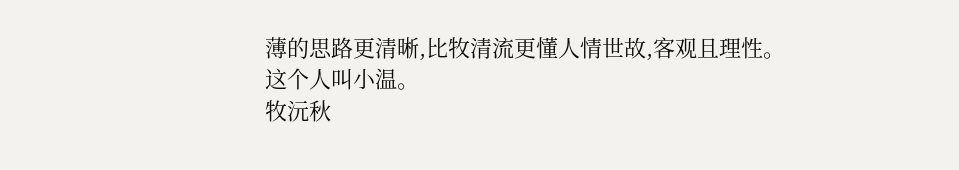薄的思路更清晰,比牧清流更懂人情世故,客观且理性。
这个人叫小温。
牧沅秋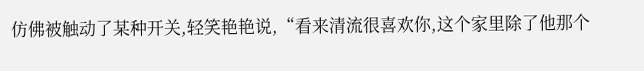仿佛被触动了某种开关,轻笑艳艳说,“看来清流很喜欢你,这个家里除了他那个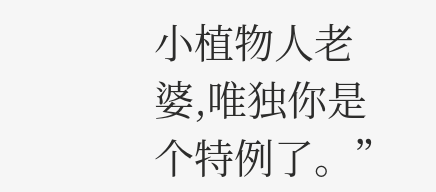小植物人老婆,唯独你是个特例了。”